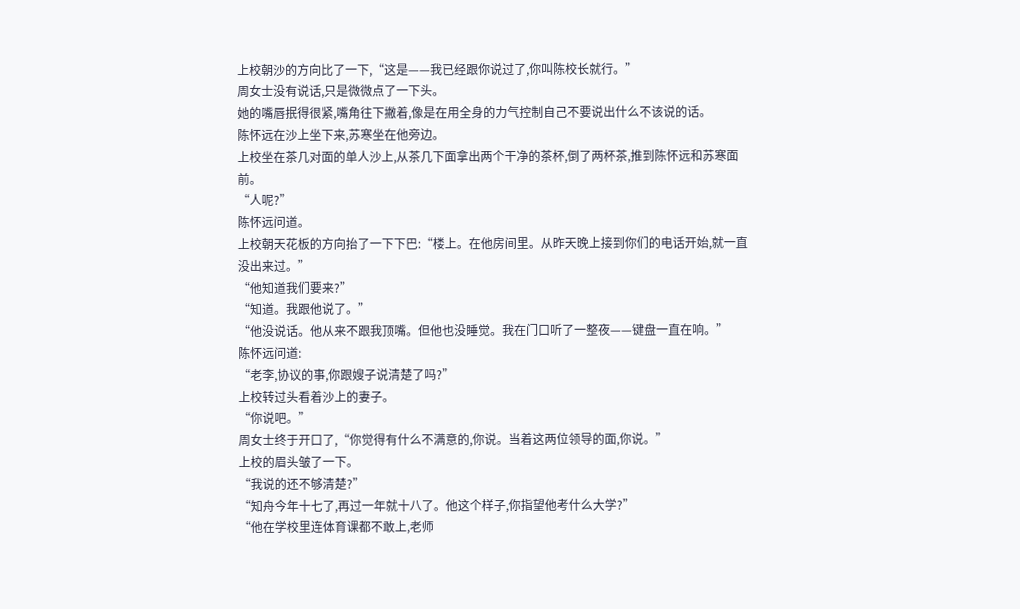上校朝沙的方向比了一下,“这是——我已经跟你说过了,你叫陈校长就行。”
周女士没有说话,只是微微点了一下头。
她的嘴唇抿得很紧,嘴角往下撇着,像是在用全身的力气控制自己不要说出什么不该说的话。
陈怀远在沙上坐下来,苏寒坐在他旁边。
上校坐在茶几对面的单人沙上,从茶几下面拿出两个干净的茶杯,倒了两杯茶,推到陈怀远和苏寒面前。
“人呢?”
陈怀远问道。
上校朝天花板的方向抬了一下下巴:“楼上。在他房间里。从昨天晚上接到你们的电话开始,就一直没出来过。”
“他知道我们要来?”
“知道。我跟他说了。”
“他没说话。他从来不跟我顶嘴。但他也没睡觉。我在门口听了一整夜——键盘一直在响。”
陈怀远问道:
“老李,协议的事,你跟嫂子说清楚了吗?”
上校转过头看着沙上的妻子。
“你说吧。”
周女士终于开口了,“你觉得有什么不满意的,你说。当着这两位领导的面,你说。”
上校的眉头皱了一下。
“我说的还不够清楚?”
“知舟今年十七了,再过一年就十八了。他这个样子,你指望他考什么大学?”
“他在学校里连体育课都不敢上,老师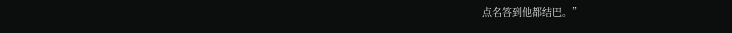点名答到他都结巴。”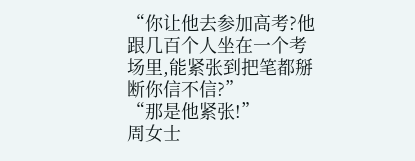“你让他去参加高考?他跟几百个人坐在一个考场里,能紧张到把笔都掰断你信不信?”
“那是他紧张!”
周女士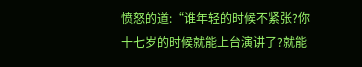愤怒的道:“谁年轻的时候不紧张?你十七岁的时候就能上台演讲了?就能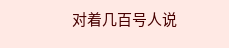对着几百号人说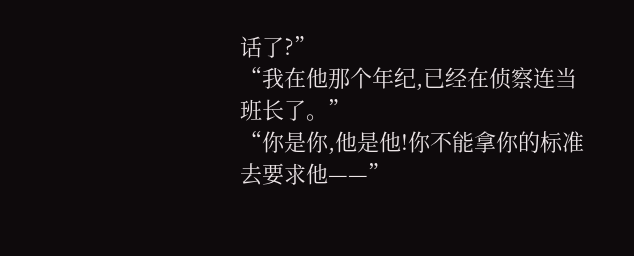话了?”
“我在他那个年纪,已经在侦察连当班长了。”
“你是你,他是他!你不能拿你的标准去要求他——”